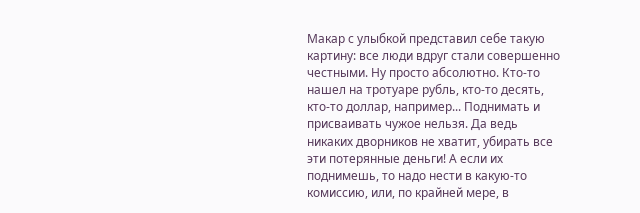Макар с улыбкой представил себе такую картину: все люди вдруг стали совершенно честными. Ну просто абсолютно. Кто-то нашел на тротуаре рубль, кто-то десять, кто-то доллар, например... Поднимать и присваивать чужое нельзя. Да ведь никаких дворников не хватит, убирать все эти потерянные деньги! А если их поднимешь, то надо нести в какую-то комиссию, или, по крайней мере, в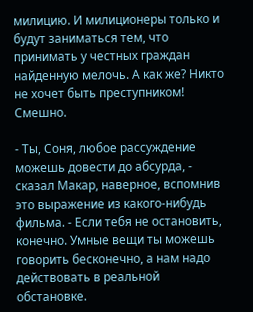милицию. И милиционеры только и будут заниматься тем, что принимать у честных граждан найденную мелочь. А как же? Никто не хочет быть преступником! Смешно.

- Ты, Соня, любое рассуждение можешь довести до абсурда, - сказал Макар, наверное, вспомнив это выражение из какого-нибудь фильма. - Если тебя не остановить, конечно. Умные вещи ты можешь говорить бесконечно, а нам надо действовать в реальной обстановке.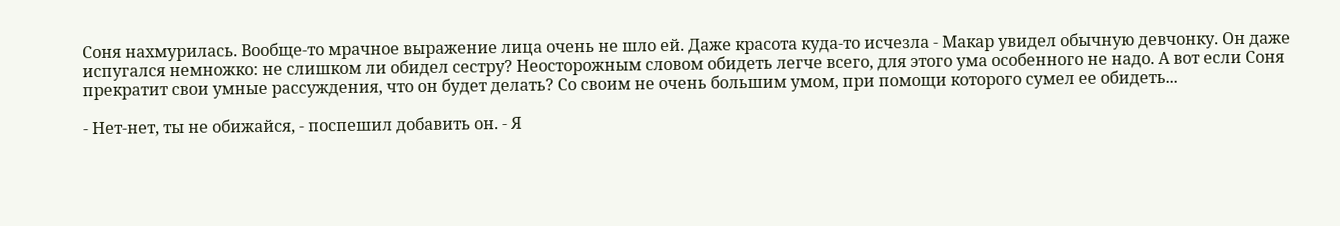Соня нахмурилась. Вообще-то мрачное выражение лица очень не шло ей. Даже красота куда-то исчезла - Макар увидел обычную девчонку. Он даже испугался немножко: не слишком ли обидел сестру? Неосторожным словом обидеть легче всего, для этого ума особенного не надо. А вот если Соня прекратит свои умные рассуждения, что он будет делать? Со своим не очень большим умом, при помощи которого сумел ее обидеть...

- Нет-нет, ты не обижайся, - поспешил добавить он. - Я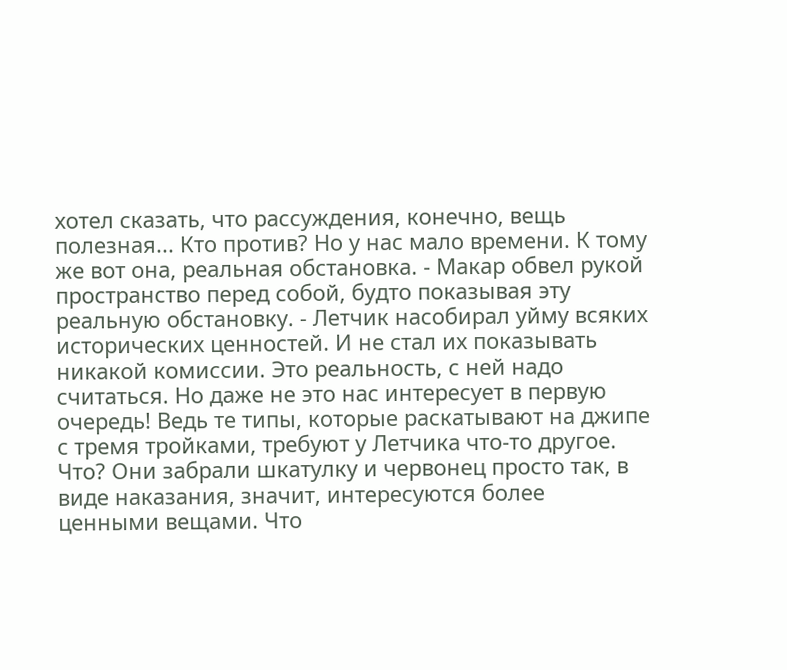хотел сказать, что рассуждения, конечно, вещь полезная... Кто против? Но у нас мало времени. К тому же вот она, реальная обстановка. - Макар обвел рукой пространство перед собой, будто показывая эту реальную обстановку. - Летчик насобирал уйму всяких исторических ценностей. И не стал их показывать никакой комиссии. Это реальность, с ней надо считаться. Но даже не это нас интересует в первую очередь! Ведь те типы, которые раскатывают на джипе с тремя тройками, требуют у Летчика что-то другое. Что? Они забрали шкатулку и червонец просто так, в виде наказания, значит, интересуются более ценными вещами. Что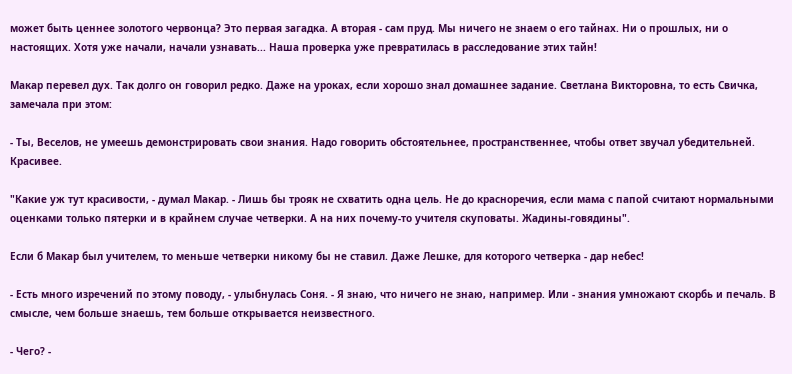может быть ценнее золотого червонца? Это первая загадка. А вторая - сам пруд. Мы ничего не знаем о его тайнах. Ни о прошлых, ни о настоящих. Хотя уже начали, начали узнавать... Наша проверка уже превратилась в расследование этих тайн!

Макар перевел дух. Так долго он говорил редко. Даже на уроках, если хорошо знал домашнее задание. Светлана Викторовна, то есть Свичка, замечала при этом:

- Ты, Веселов, не умеешь демонстрировать свои знания. Надо говорить обстоятельнее, пространственнее, чтобы ответ звучал убедительней. Красивее.

"Какие уж тут красивости, - думал Макар. - Лишь бы трояк не схватить одна цель. Не до красноречия, если мама с папой считают нормальными оценками только пятерки и в крайнем случае четверки. А на них почему-то учителя скуповаты. Жадины-говядины".

Если б Макар был учителем, то меньше четверки никому бы не ставил. Даже Лешке, для которого четверка - дар небес!

- Есть много изречений по этому поводу, - улыбнулась Соня. - Я знаю, что ничего не знаю, например. Или - знания умножают скорбь и печаль. В смысле, чем больше знаешь, тем больше открывается неизвестного.

- Чего? -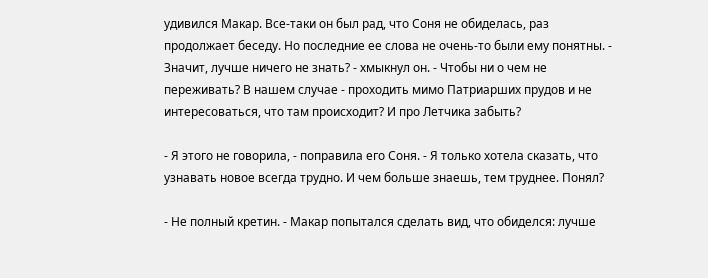удивился Макар. Все-таки он был рад, что Соня не обиделась, раз продолжает беседу. Но последние ее слова не очень-то были ему понятны. - Значит, лучше ничего не знать? - хмыкнул он. - Чтобы ни о чем не переживать? В нашем случае - проходить мимо Патриарших прудов и не интересоваться, что там происходит? И про Летчика забыть?

- Я этого не говорила, - поправила его Соня. - Я только хотела сказать, что узнавать новое всегда трудно. И чем больше знаешь, тем труднее. Понял?

- Не полный кретин. - Макар попытался сделать вид, что обиделся: лучше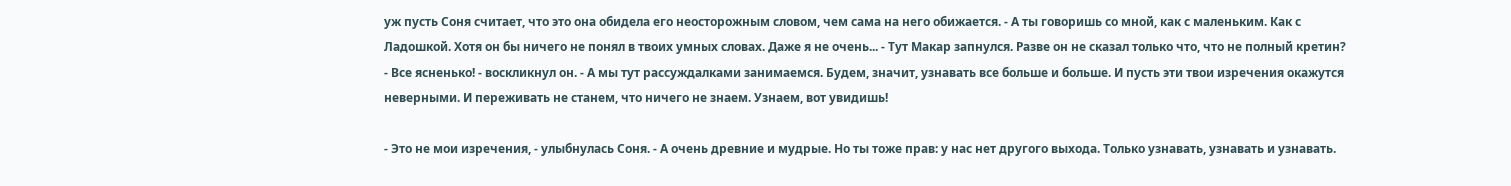уж пусть Соня считает, что это она обидела его неосторожным словом, чем сама на него обижается. - А ты говоришь со мной, как с маленьким. Как с Ладошкой. Хотя он бы ничего не понял в твоих умных словах. Даже я не очень... - Тут Макар запнулся. Разве он не сказал только что, что не полный кретин? - Все ясненько! - воскликнул он. - А мы тут рассуждалками занимаемся. Будем, значит, узнавать все больше и больше. И пусть эти твои изречения окажутся неверными. И переживать не станем, что ничего не знаем. Узнаем, вот увидишь!

- Это не мои изречения, - улыбнулась Соня. - А очень древние и мудрые. Но ты тоже прав: у нас нет другого выхода. Только узнавать, узнавать и узнавать.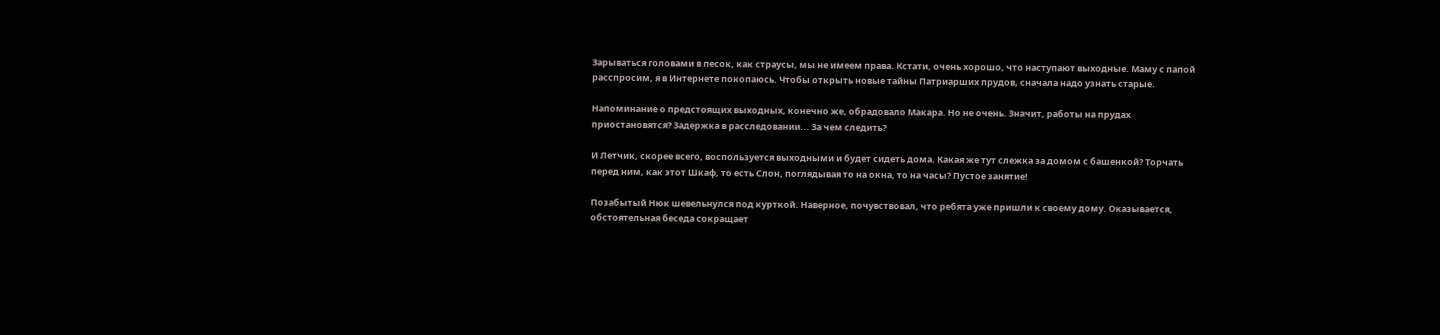Зарываться головами в песок, как страусы, мы не имеем права. Кстати, очень хорошо, что наступают выходные. Маму с папой расспросим, я в Интернете покопаюсь. Чтобы открыть новые тайны Патриарших прудов, сначала надо узнать старые.

Напоминание о предстоящих выходных, конечно же, обрадовало Макара. Но не очень. Значит, работы на прудах приостановятся? Задержка в расследовании... За чем следить?

И Летчик, скорее всего, воспользуется выходными и будет сидеть дома. Какая же тут слежка за домом с башенкой? Торчать перед ним, как этот Шкаф, то есть Слон, поглядывая то на окна, то на часы? Пустое занятие!

Позабытый Нюк шевельнулся под курткой. Наверное, почувствовал, что ребята уже пришли к своему дому. Оказывается, обстоятельная беседа сокращает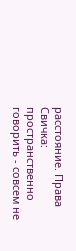расстояние. Права Свичка: пространственно говорить - совсем не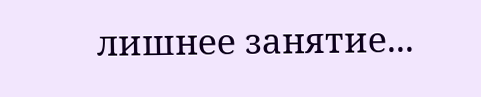лишнее занятие...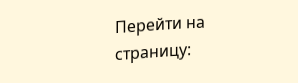Перейти на страницу: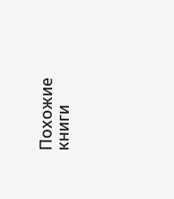Похожие книги